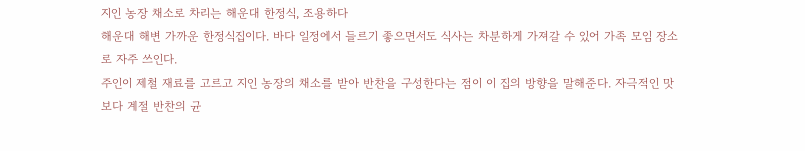지인 농장 채소로 차리는 해운대 한정식, 조용하다
해운대 해변 가까운 한정식집이다. 바다 일정에서 들르기 좋으면서도 식사는 차분하게 가져갈 수 있어 가족 모임 장소로 자주 쓰인다.
주인이 제철 재료를 고르고 지인 농장의 채소를 받아 반찬을 구성한다는 점이 이 집의 방향을 말해준다. 자극적인 맛보다 계절 반찬의 균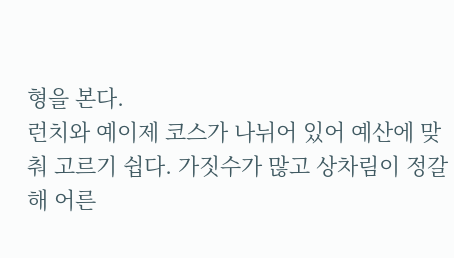형을 본다.
런치와 예이제 코스가 나뉘어 있어 예산에 맞춰 고르기 쉽다. 가짓수가 많고 상차림이 정갈해 어른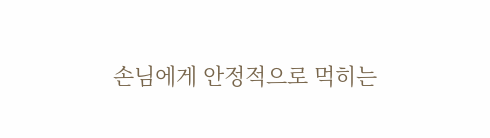손님에게 안정적으로 먹히는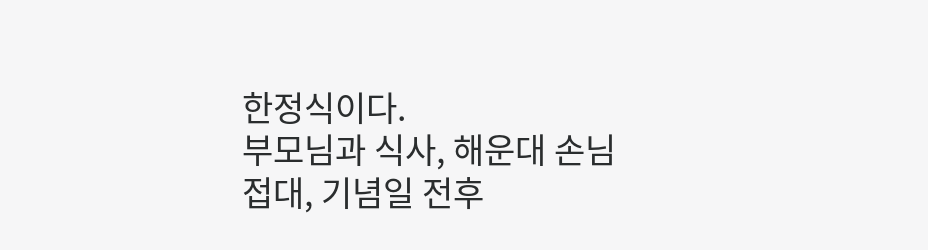한정식이다.
부모님과 식사, 해운대 손님 접대, 기념일 전후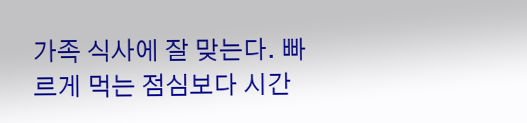가족 식사에 잘 맞는다. 빠르게 먹는 점심보다 시간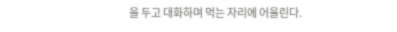을 두고 대화하며 먹는 자리에 어울린다.